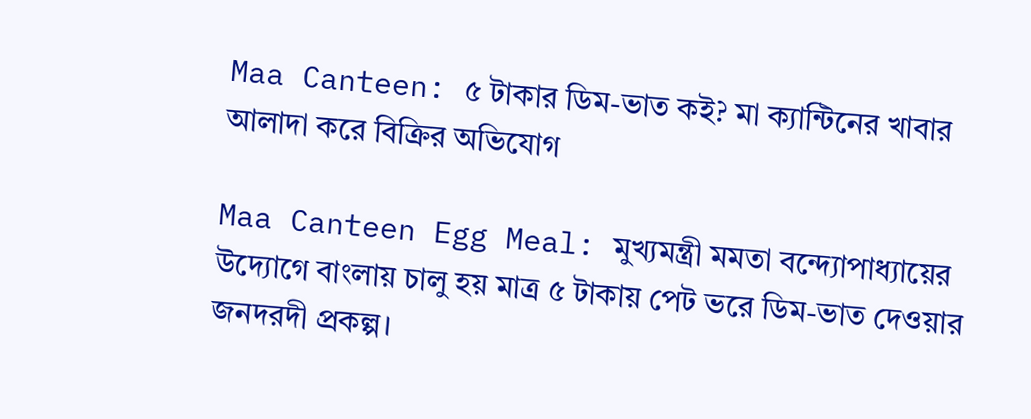Maa Canteen: ৫ টাকার ডিম-ভাত কই? মা ক্যান্টিনের খাবার আলাদা করে বিক্রির অভিযোগ

Maa Canteen Egg Meal: মুখ্যমন্ত্রী মমতা বন্দ্যোপাধ্যায়ের উদ্যোগে বাংলায় চালু হয় মাত্র ৫ টাকায় পেট ভরে ডিম-ভাত দেওয়ার জনদরদী প্রকল্প।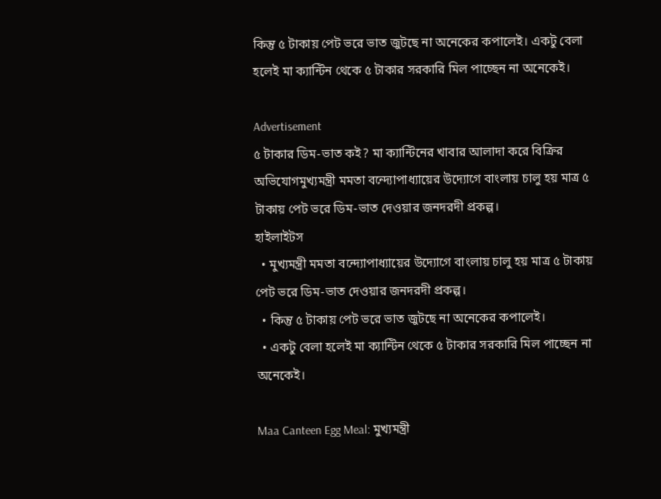কিন্তু ৫ টাকায় পেট ভরে ভাত জুটছে না অনেকের কপালেই। একটু বেলা হলেই মা ক্যান্টিন থেকে ৫ টাকার সরকারি মিল পাচ্ছেন না অনেকেই।

Advertisement
৫ টাকার ডিম-ভাত কই? মা ক্যান্টিনের খাবার আলাদা করে বিক্রির অভিযোগমুখ্যমন্ত্রী মমতা বন্দ্যোপাধ্যায়ের উদ্যোগে বাংলায় চালু হয় মাত্র ৫ টাকায় পেট ভরে ডিম-ভাত দেওয়ার জনদরদী প্রকল্প।
হাইলাইটস
  • মুখ্যমন্ত্রী মমতা বন্দ্যোপাধ্যায়ের উদ্যোগে বাংলায় চালু হয় মাত্র ৫ টাকায় পেট ভরে ডিম-ভাত দেওয়ার জনদরদী প্রকল্প।
  • কিন্তু ৫ টাকায় পেট ভরে ভাত জুটছে না অনেকের কপালেই।
  • একটু বেলা হলেই মা ক্যান্টিন থেকে ৫ টাকার সরকারি মিল পাচ্ছেন না অনেকেই।

Maa Canteen Egg Meal: মুখ্যমন্ত্রী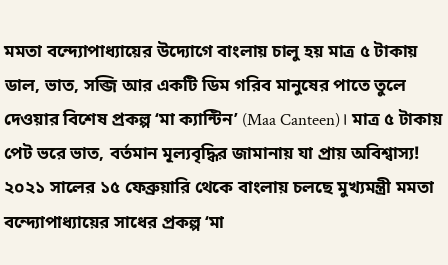মমতা বন্দ্যোপাধ্যায়ের উদ্যোগে বাংলায় চালু হয় মাত্র ৫ টাকায় ডাল, ভাত, সব্জি আর একটি ডিম গরিব মানুষের পাতে তুলে দেওয়ার বিশেষ প্রকল্প ‘মা ক্যান্টিন’ (Maa Canteen)। মাত্র ৫ টাকায় পেট ভরে ভাত, বর্তমান মূল্যবৃদ্ধির জামানায় যা প্রায় অবিশ্বাস্য! ২০২১ সালের ১৫ ফেব্রুয়ারি থেকে বাংলায় চলছে মুখ্যমন্ত্রী মমতা বন্দ্যোপাধ্যায়ের সাধের প্রকল্প ‘মা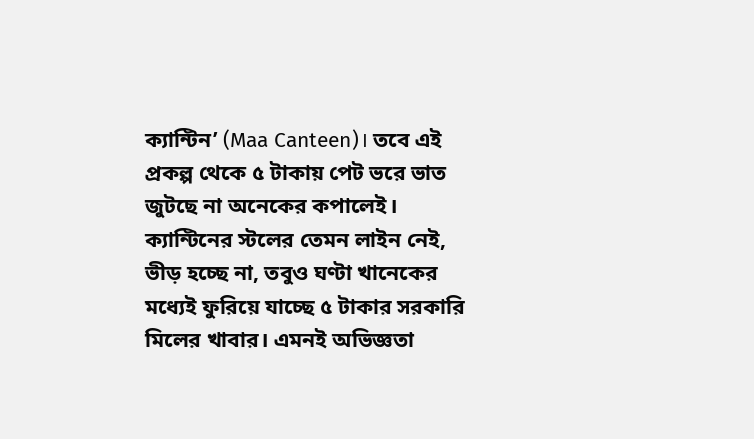ক্যান্টিন’ (Maa Canteen)। তবে এই প্রকল্প থেকে ৫ টাকায় পেট ভরে ভাত জুটছে না অনেকের কপালেই। ক্যান্টিনের স্টলের তেমন লাইন নেই, ভীড় হচ্ছে না, তবুও ঘণ্টা খানেকের মধ্যেই ফুরিয়ে যাচ্ছে ৫ টাকার সরকারি মিলের খাবার। এমনই অভিজ্ঞতা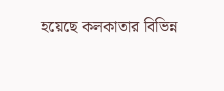হয়েছে কলকাতার বিভিন্ন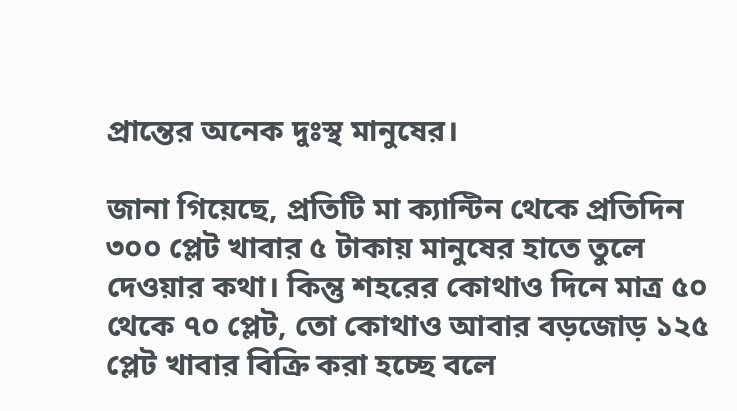প্রান্তের অনেক দুঃস্থ মানুষের।

জানা গিয়েছে, প্রতিটি মা ক্যান্টিন থেকে প্রতিদিন ৩০০ প্লেট খাবার ৫ টাকায় মানুষের হাতে তুলে দেওয়ার কথা। কিন্তু শহরের কোথাও দিনে মাত্র ৫০ থেকে ৭০ প্লেট, তো কোথাও আবার বড়জোড় ১২৫ প্লেট খাবার বিক্রি করা হচ্ছে বলে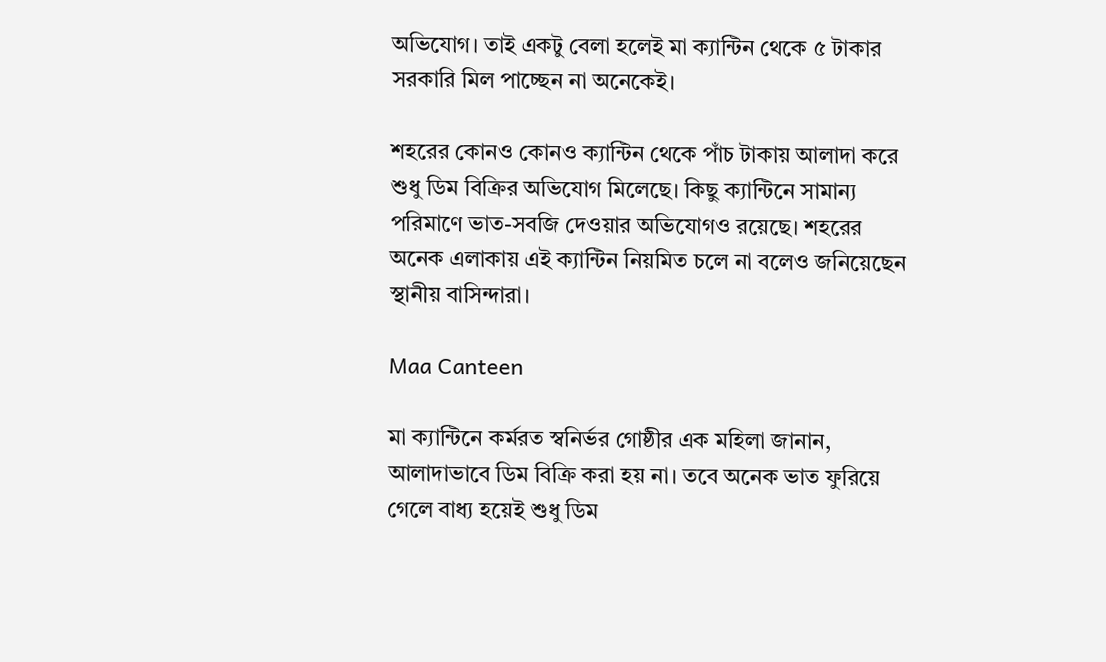অভিযোগ। তাই একটু বেলা হলেই মা ক্যান্টিন থেকে ৫ টাকার সরকারি মিল পাচ্ছেন না অনেকেই।

শহরের কোনও কোনও ক্যান্টিন থেকে পাঁচ টাকায় আলাদা করে শুধু ডিম বিক্রির অভিযোগ মিলেছে। কিছু ক্যান্টিনে সামান্য পরিমাণে ভাত-সবজি দেওয়ার অভিযোগও রয়েছে। শহরের অনেক এলাকায় এই ক্যান্টিন নিয়মিত চলে না বলেও জনিয়েছেন স্থানীয় বাসিন্দারা।

Maa Canteen

মা ক্যান্টিনে কর্মরত স্বনির্ভর গোষ্ঠীর এক মহিলা জানান, আলাদাভাবে ডিম বিক্রি করা হয় না। তবে অনেক ভাত ফুরিয়ে গেলে বাধ্য হয়েই শুধু ডিম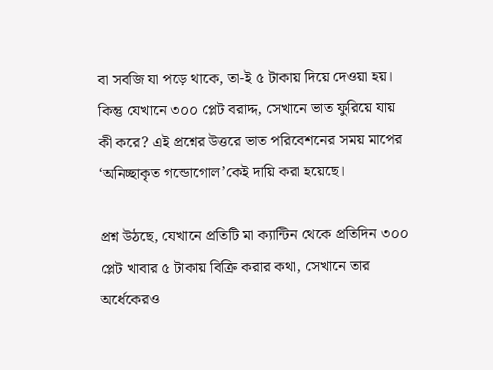বা সবজি যা পড়ে থাকে, তা-ই ৫ টাকায় দিয়ে দেওয়া হয়। কিন্তু যেখানে ৩০০ প্লেট বরাদ্দ, সেখানে ভাত ফুরিয়ে যায় কী করে? এই প্রশ্নের উত্তরে ভাত পরিবেশনের সময় মাপের ‘অনিচ্ছাকৃত গন্ডোগোল’কেই দায়ি করা হয়েছে।

প্রশ্ন উঠছে, যেখানে প্রতিটি মা ক্যান্টিন থেকে প্রতিদিন ৩০০ প্লেট খাবার ৫ টাকায় বিক্রি করার কথা, সেখানে তার অর্ধেকেরও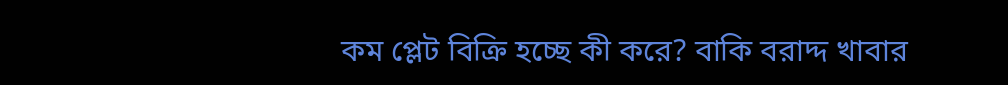কম প্লেট বিক্রি হচ্ছে কী করে? বাকি বরাদ্দ খাবার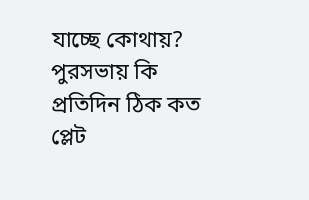যাচ্ছে কোথায়? পুরসভায় কি প্রতিদিন ঠিক কত প্লেট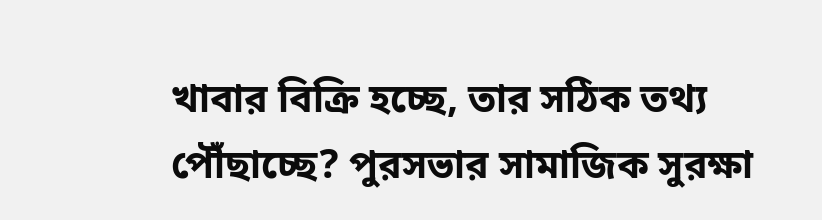খাবার বিক্রি হচ্ছে, তার সঠিক তথ্য পৌঁছাচ্ছে? পুরসভার সামাজিক সুরক্ষা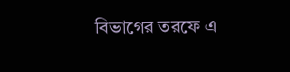বিভাগের তরফে এ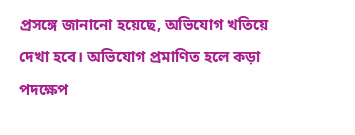প্রসঙ্গে জানানো হয়েছে, অভিযোগ খতিয়ে দেখা হবে। অভিযোগ প্রমাণিত হলে কড়া পদক্ষেপ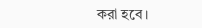করা হবে।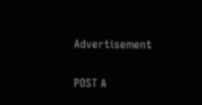Advertisement

POST A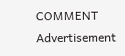COMMENT
Advertisement